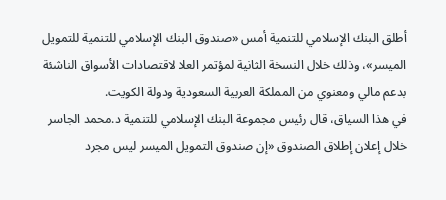أطلق البنك الإسلامي للتنمية أمس «صندوق البنك الإسلامي للتنمية للتمويل الميسر»، وذلك خلال النسخة الثانية لمؤتمر العلا لاقتصادات الأسواق الناشئة بدعم مالي ومعنوي من المملكة العربية السعودية ودولة الكويت.
في هذا السياق، قال رئيس مجموعة البنك الإسلامي للتنمية د.محمد الجاسر خلال إعلان إطلاق الصندوق «إن صندوق التمويل الميسر ليس مجرد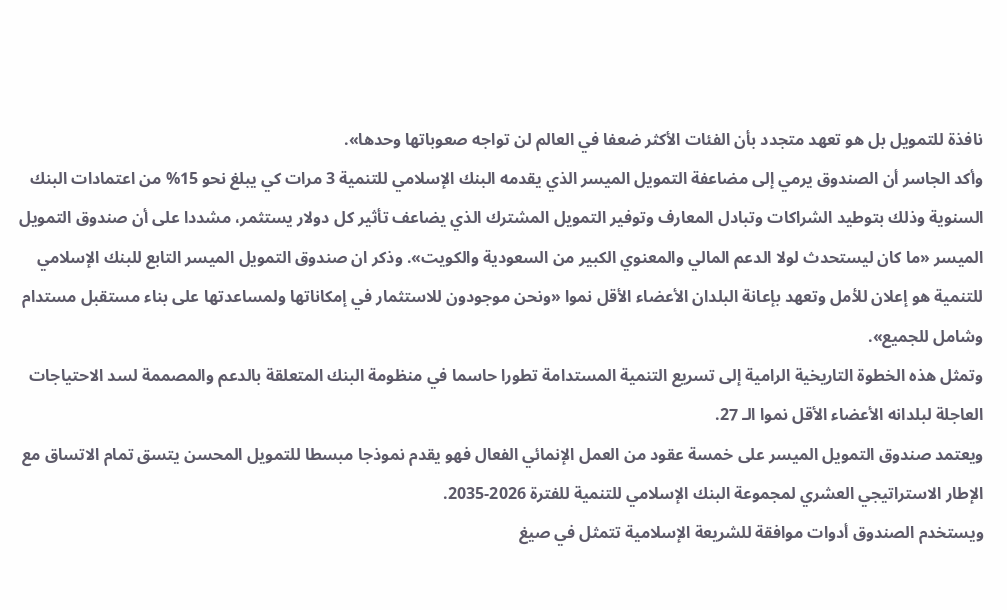نافذة للتمويل بل هو تعهد متجدد بأن الفئات الأكثر ضعفا في العالم لن تواجه صعوباتها وحدها».
وأكد الجاسر أن الصندوق يرمي إلى مضاعفة التمويل الميسر الذي يقدمه البنك الإسلامي للتنمية 3 مرات كي يبلغ نحو 15% من اعتمادات البنك السنوية وذلك بتوطيد الشراكات وتبادل المعارف وتوفير التمويل المشترك الذي يضاعف تأثير كل دولار يستثمر، مشددا على أن صندوق التمويل الميسر «ما كان ليستحدث لولا الدعم المالي والمعنوي الكبير من السعودية والكويت». وذكر ان صندوق التمويل الميسر التابع للبنك الإسلامي للتنمية هو إعلان للأمل وتعهد بإعانة البلدان الأعضاء الأقل نموا «ونحن موجودون للاستثمار في إمكاناتها ولمساعدتها على بناء مستقبل مستدام وشامل للجميع».
وتمثل هذه الخطوة التاريخية الرامية إلى تسريع التنمية المستدامة تطورا حاسما في منظومة البنك المتعلقة بالدعم والمصممة لسد الاحتياجات العاجلة لبلدانه الأعضاء الأقل نموا الـ 27.
ويعتمد صندوق التمويل الميسر على خمسة عقود من العمل الإنمائي الفعال فهو يقدم نموذجا مبسطا للتمويل المحسن يتسق تمام الاتساق مع الإطار الاستراتيجي العشري لمجموعة البنك الإسلامي للتنمية للفترة 2026-2035.
ويستخدم الصندوق أدوات موافقة للشريعة الإسلامية تتمثل في صيغ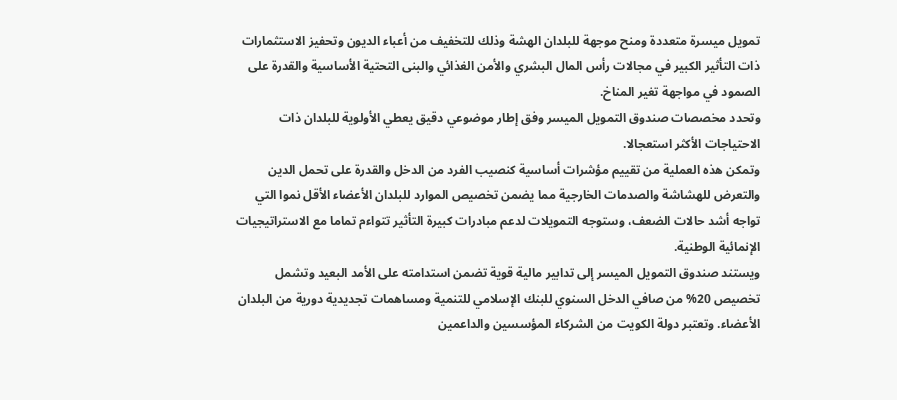تمويل ميسرة متعددة ومنح موجهة للبلدان الهشة وذلك للتخفيف من أعباء الديون وتحفيز الاستثمارات ذات التأثير الكبير في مجالات رأس المال البشري والأمن الغذائي والبنى التحتية الأساسية والقدرة على الصمود في مواجهة تغير المناخ.
وتحدد مخصصات صندوق التمويل الميسر وفق إطار موضوعي دقيق يعطي الأولوية للبلدان ذات الاحتياجات الأكثر استعجالا.
وتمكن هذه العملية من تقييم مؤشرات أساسية كنصيب الفرد من الدخل والقدرة على تحمل الدين والتعرض للهشاشة والصدمات الخارجية مما يضمن تخصيص الموارد للبلدان الأعضاء الأقل نموا التي تواجه أشد حالات الضعف، وستوجه التمويلات لدعم مبادرات كبيرة التأثير تتواءم تماما مع الاستراتيجيات الإنمائية الوطنية.
ويستند صندوق التمويل الميسر إلى تدابير مالية قوية تضمن استدامته على الأمد البعيد وتشمل تخصيص 20% من صافي الدخل السنوي للبنك الإسلامي للتنمية ومساهمات تجديدية دورية من البلدان الأعضاء. وتعتبر دولة الكويت من الشركاء المؤسسين والداعمين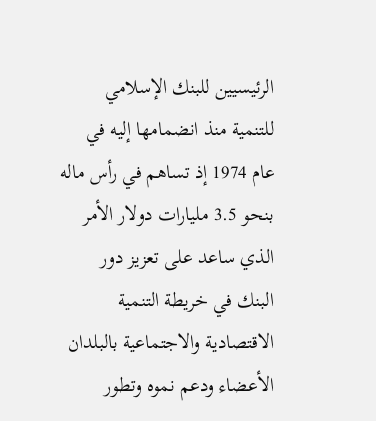الرئيسيين للبنك الإسلامي للتنمية منذ انضمامها إليه في عام 1974 إذ تساهم في رأس ماله بنحو 3.5 مليارات دولار الأمر الذي ساعد على تعزيز دور البنك في خريطة التنمية الاقتصادية والاجتماعية بالبلدان الأعضاء ودعم نموه وتطور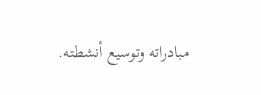مبادراته وتوسيع أنشطته.